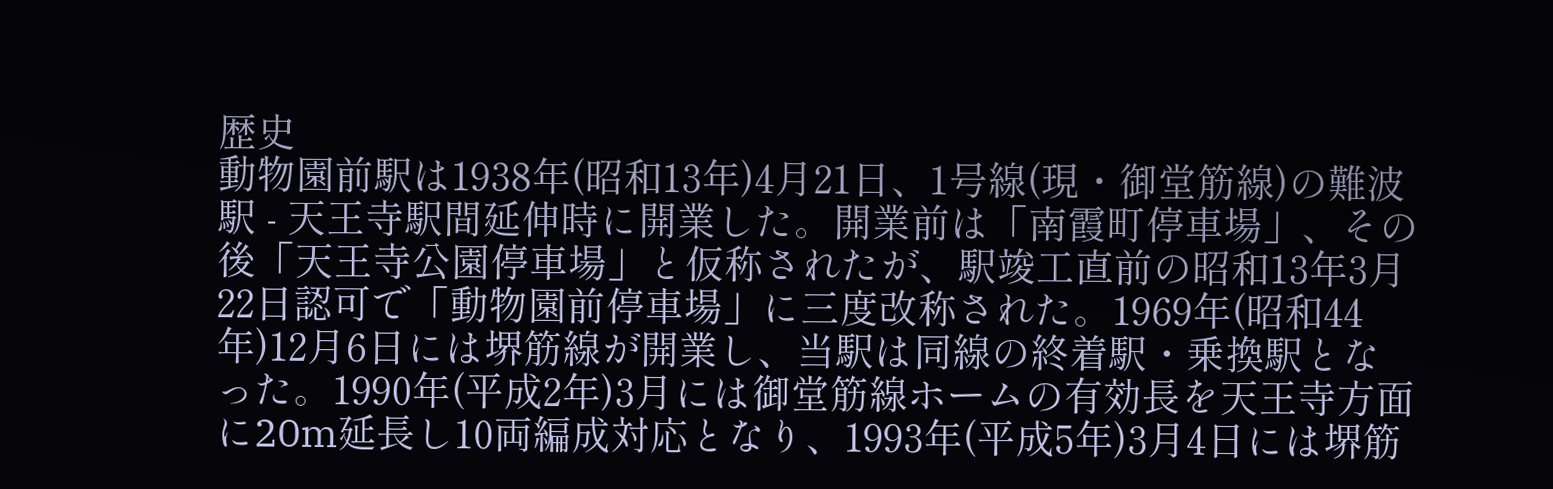歴史
動物園前駅は1938年(昭和13年)4月21日、1号線(現・御堂筋線)の難波駅 - 天王寺駅間延伸時に開業した。開業前は「南霞町停車場」、その後「天王寺公園停車場」と仮称されたが、駅竣工直前の昭和13年3月22日認可で「動物園前停車場」に三度改称された。1969年(昭和44年)12月6日には堺筋線が開業し、当駅は同線の終着駅・乗換駅となった。1990年(平成2年)3月には御堂筋線ホームの有効長を天王寺方面に20m延長し10両編成対応となり、1993年(平成5年)3月4日には堺筋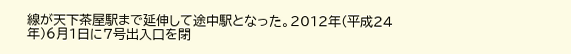線が天下茶屋駅まで延伸して途中駅となった。2012年(平成24年)6月1日に7号出入口を閉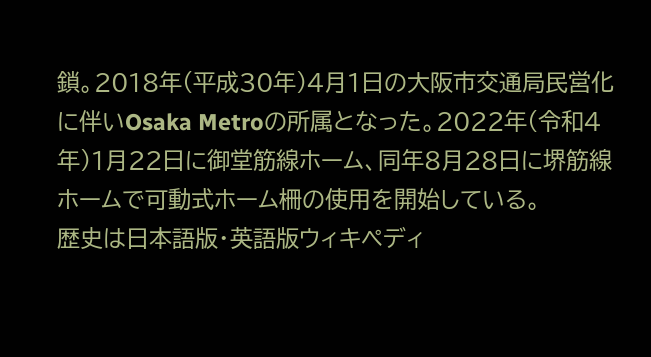鎖。2018年(平成30年)4月1日の大阪市交通局民営化に伴いOsaka Metroの所属となった。2022年(令和4年)1月22日に御堂筋線ホーム、同年8月28日に堺筋線ホームで可動式ホーム柵の使用を開始している。
歴史は日本語版・英語版ウィキペディ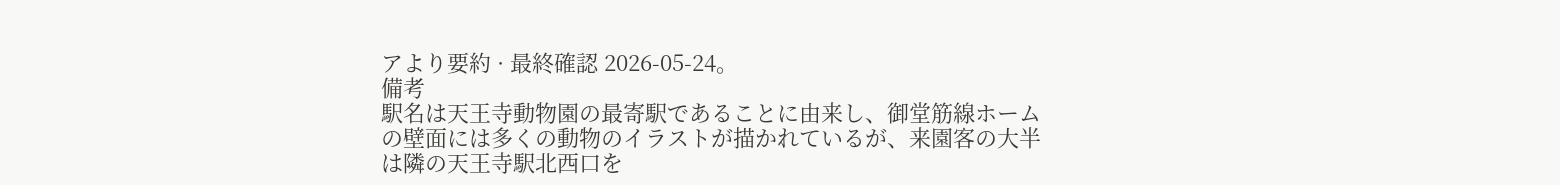アより要約 · 最終確認 2026-05-24。
備考
駅名は天王寺動物園の最寄駅であることに由来し、御堂筋線ホームの壁面には多くの動物のイラストが描かれているが、来園客の大半は隣の天王寺駅北西口を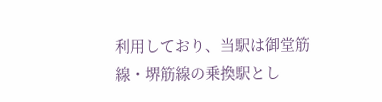利用しており、当駅は御堂筋線・堺筋線の乗換駅とし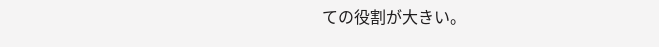ての役割が大きい。